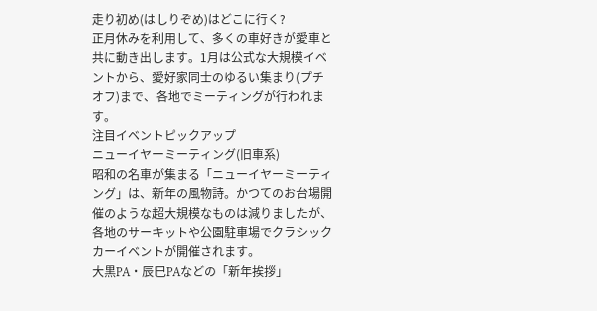走り初め(はしりぞめ)はどこに行く?
正月休みを利用して、多くの車好きが愛車と共に動き出します。1月は公式な大規模イベントから、愛好家同士のゆるい集まり(プチオフ)まで、各地でミーティングが行われます。
注目イベントピックアップ
ニューイヤーミーティング(旧車系)
昭和の名車が集まる「ニューイヤーミーティング」は、新年の風物詩。かつてのお台場開催のような超大規模なものは減りましたが、各地のサーキットや公園駐車場でクラシックカーイベントが開催されます。
大黒PA・辰巳PAなどの「新年挨拶」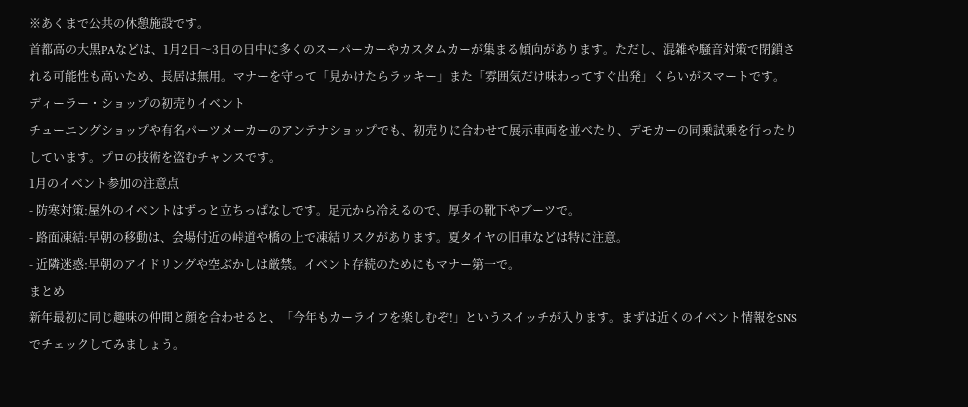※あくまで公共の休憩施設です。
首都高の大黒PAなどは、1月2日〜3日の日中に多くのスーパーカーやカスタムカーが集まる傾向があります。ただし、混雑や騒音対策で閉鎖される可能性も高いため、長居は無用。マナーを守って「見かけたらラッキー」また「雰囲気だけ味わってすぐ出発」くらいがスマートです。
ディーラー・ショップの初売りイベント
チューニングショップや有名パーツメーカーのアンテナショップでも、初売りに合わせて展示車両を並べたり、デモカーの同乗試乗を行ったりしています。プロの技術を盗むチャンスです。
1月のイベント参加の注意点
- 防寒対策:屋外のイベントはずっと立ちっぱなしです。足元から冷えるので、厚手の靴下やブーツで。
- 路面凍結:早朝の移動は、会場付近の峠道や橋の上で凍結リスクがあります。夏タイヤの旧車などは特に注意。
- 近隣迷惑:早朝のアイドリングや空ぶかしは厳禁。イベント存続のためにもマナー第一で。
まとめ
新年最初に同じ趣味の仲間と顔を合わせると、「今年もカーライフを楽しむぞ!」というスイッチが入ります。まずは近くのイベント情報をSNSでチェックしてみましょう。